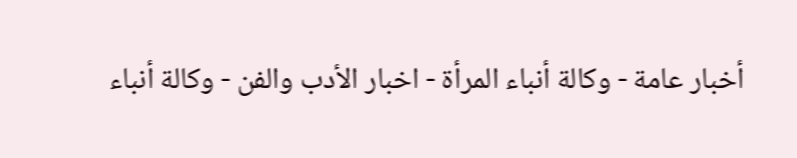أخبار عامة - وكالة أنباء المرأة - اخبار الأدب والفن - وكالة أنباء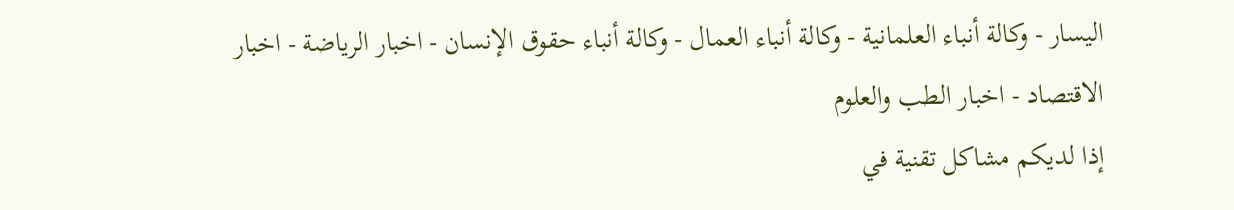اليسار - وكالة أنباء العلمانية - وكالة أنباء العمال - وكالة أنباء حقوق الإنسان - اخبار الرياضة - اخبار الاقتصاد - اخبار الطب والعلوم
إذا لديكم مشاكل تقنية في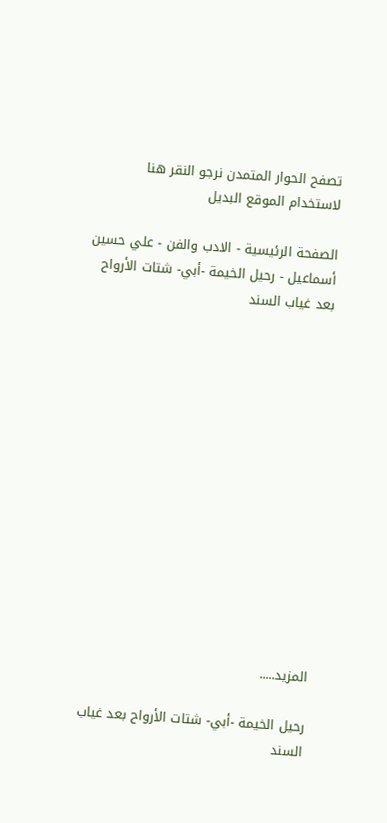تصفح الحوار المتمدن نرجو النقر هنا لاستخدام الموقع البديل

الصفحة الرئيسية - الادب والفن - علي حسين أسماعيل - رحيل الخيمة -أبي- شتات الأرواح بعد غياب السند














المزيد.....

رحيل الخيمة -أبي- شتات الأرواح بعد غياب السند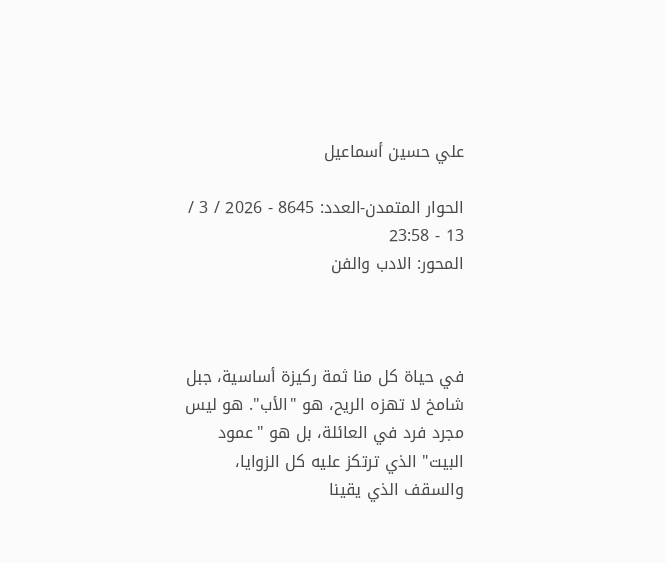علي حسين أسماعيل

الحوار المتمدن-العدد: 8645 - 2026 / 3 / 13 - 23:58
المحور: الادب والفن



في حياة كل منا ثمة ركيزة أساسية، جبل شامخ لا تهزه الريح، هو "الأب". هو ليس مجرد فرد في العائلة، بل هو "عمود البيت" الذي ترتكز عليه كل الزوايا، والسقف الذي يقينا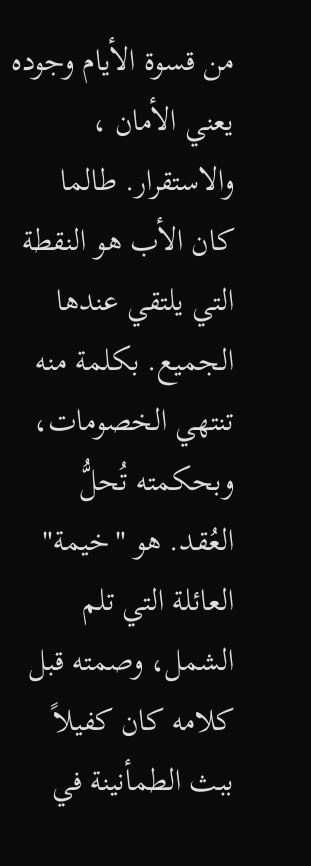من قسوة الأيام وجوده يعني الأمان ، والاستقرار. طالما كان الأب هو النقطة التي يلتقي عندها الجميع. بكلمة منه تنتهي الخصومات، وبحكمته تُحلُّ العُقد. هو "خيمة" العائلة التي تلم الشمل، وصمته قبل كلامه كان كفيلاً ببث الطمأنينة في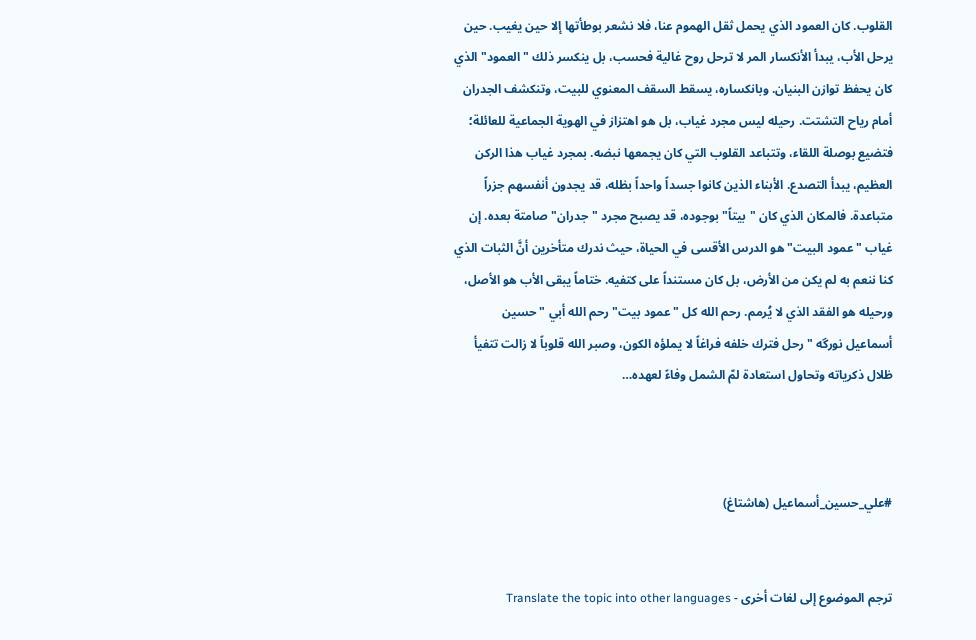القلوب. كان العمود الذي يحمل ثقل الهموم عنا، فلا نشعر بوطأتها إلا حين يغيب. حين يرحل الأب، يبدأ الأنكسار المر لا ترحل روح غالية فحسب، بل ينكسر ذلك "العمود" الذي كان يحفظ توازن البنيان. وبانكساره، يسقط السقف المعنوي للبيت، وتنكشف الجدران أمام رياح التشتت. رحيله ليس مجرد غياب، بل هو اهتزاز في الهوية الجماعية للعائلة؛ فتضيع بوصلة اللقاء، وتتباعد القلوب التي كان يجمعها نبضه. بمجرد غياب هذا الركن العظيم، يبدأ التصدع. الأبناء الذين كانوا جسداً واحداً بظله، قد يجدون أنفسهم جزراً متباعدة. فالمكان الذي كان "بيتاً" بوجوده، قد يصبح مجرد "جدران" صامتة بعده. إن غياب "عمود البيت" هو الدرس الأقسى في الحياة، حيث ندرك متأخرين أنَّ الثبات الذي كنا ننعم به لم يكن من الأرض، بل كان مستنداً على كتفيه. ختاماً يبقى الأب هو الأصل، ورحيله هو الفقد الذي لا يُرمم. رحم الله كل "عمود بيت" رحم الله أبي " حسين أسماعيل نورگه " رحل فترك خلفه فراغاً لا يملؤه الكون، وصبر الله قلوباً لا زالت تتفيأ ظلال ذكرياته وتحاول استعادة لمّ الشمل وفاءً لعهده…



#علي_حسين_أسماعيل (هاشتاغ)


ترجم الموضوع إلى لغات أخرى - Translate the topic into other languages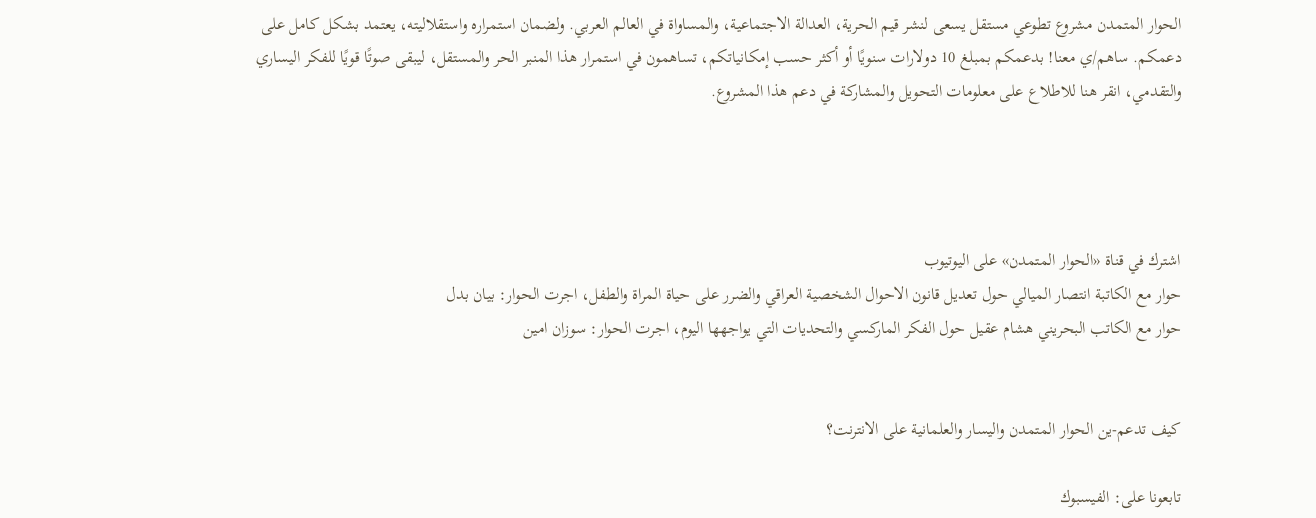الحوار المتمدن مشروع تطوعي مستقل يسعى لنشر قيم الحرية، العدالة الاجتماعية، والمساواة في العالم العربي. ولضمان استمراره واستقلاليته، يعتمد بشكل كامل على دعمكم. ساهم/ي معنا! بدعمكم بمبلغ 10 دولارات سنويًا أو أكثر حسب إمكانياتكم، تساهمون في استمرار هذا المنبر الحر والمستقل، ليبقى صوتًا قويًا للفكر اليساري والتقدمي، انقر هنا للاطلاع على معلومات التحويل والمشاركة في دعم هذا المشروع.




اشترك في قناة «الحوار المتمدن» على اليوتيوب
حوار مع الكاتبة انتصار الميالي حول تعديل قانون الاحوال الشخصية العراقي والضرر على حياة المراة والطفل، اجرت الحوار: بيان بدل
حوار مع الكاتب البحريني هشام عقيل حول الفكر الماركسي والتحديات التي يواجهها اليوم، اجرت الحوار: سوزان امين


كيف تدعم-ين الحوار المتمدن واليسار والعلمانية على الانترنت؟

تابعونا على: الفيسبوك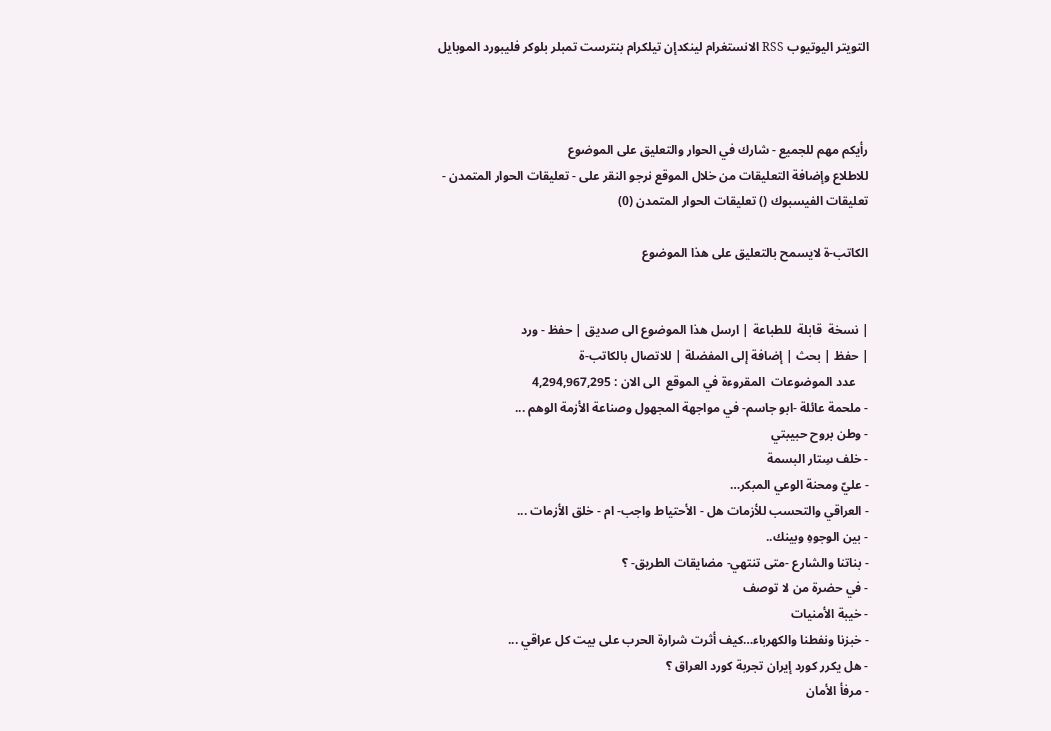التويتر اليوتيوب RSS الانستغرام لينكدإن تيلكرام بنترست تمبلر بلوكر فليبورد الموبايل



رأيكم مهم للجميع - شارك في الحوار والتعليق على الموضوع
للاطلاع وإضافة التعليقات من خلال الموقع نرجو النقر على - تعليقات الحوار المتمدن -
تعليقات الفيسبوك () تعليقات الحوار المتمدن (0)

الكاتب-ة لايسمح بالتعليق على هذا الموضوع


| نسخة  قابلة  للطباعة | ارسل هذا الموضوع الى صديق | حفظ - ورد
| حفظ | بحث | إضافة إلى المفضلة | للاتصال بالكاتب-ة
    عدد الموضوعات  المقروءة في الموقع  الى الان : 4,294,967,295
- ملحمة عائلة -ابو جاسم- في مواجهة المجهول وصناعة الأزمة الوهم ...
- وطن بروح حبيبتي
- خلف سِتار البسمة
- عليّ ومحنة الوعي المبكر…
- العراقي والتحسب للأزمات هل - الأحتياط واجب- ام - خلق الأزمات ...
- بين الوجوهِ وبينك..
- بناتنا والشارع -متى تنتهي- مضايقات الطريق- ؟
- في حضرة من لا توصف
- خيبة الأمنيات
- خبزنا ونفطنا والكهرباء…كيف أثرت شرارة الحرب على بيت كل عراقي ...
- هل يكرر كورد إيران تجربة كورد العراق ؟
- مرفأ الأمان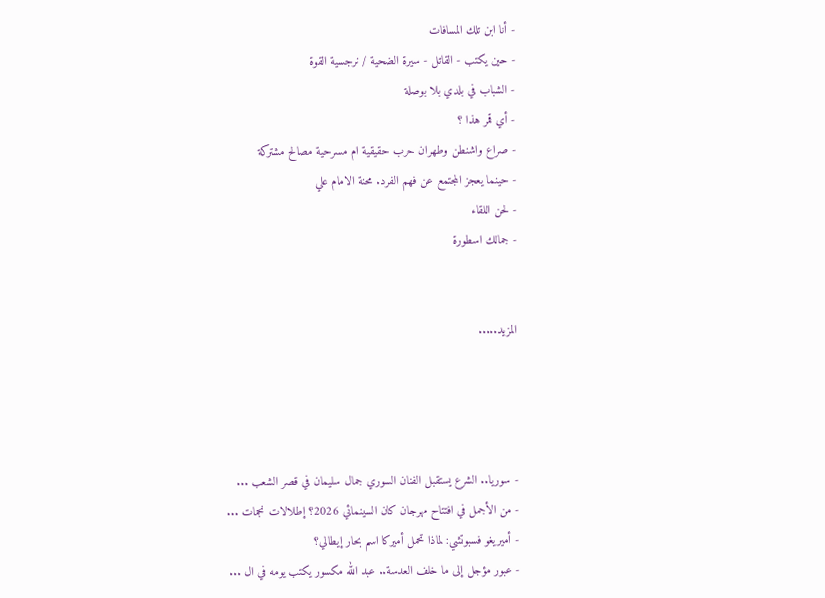- أنا ابن تلك المسافات
- حين يكتب - القاتل - سيرة الضحية / نرجسية القوة
- الشباب في بلدي بلا بوصلة
- أي قمر هذا ؟
- صراع واشنطن وطهران حرب حقيقية ام مسرحية مصالح مشتركة
- حينما يعجز المجتمع عن فهم الفرد. محنة الامام علي
- لحن اللقاء
- جمالك اسطورة


المزيد.....




- سوريا.. الشرع يستقبل الفنان السوري جمال سليمان في قصر الشعب ...
- من الأجمل في افتتاح مهرجان كان السينمائي 2026؟ إطلالات نجمات ...
- أميريغو فسبوتشي: لماذا تحمل أميركا اسم بحار إيطالي؟
- عبور مؤجل إلى ما خلف العدسة.. عبد الله مكسور يكتب يومه في ال ...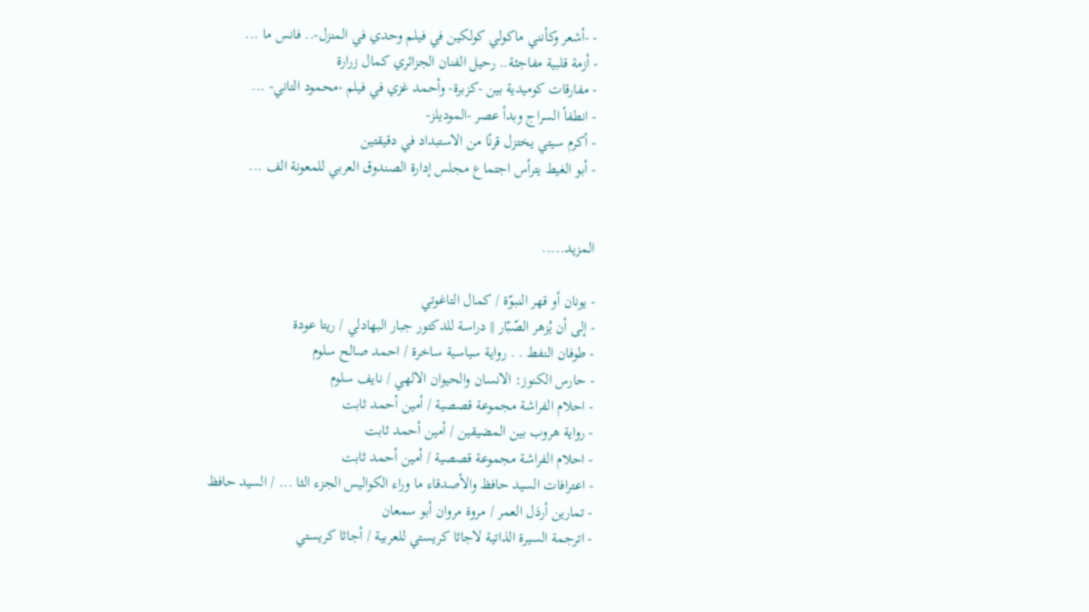- -أشعر وكأنني ماكولي كولكين في فيلم وحدي في المنزل-.. فانس ما ...
- أزمة قلبية مفاجئة.. رحيل الفنان الجزائري كمال زرارة
- مفارقات كوميدية بين -كزبرة- وأحمد غزي في فيلم -محمود التاني- ...
- انطفأ السراج وبدأ عصر -الموديلز-
- أكرم سيتي يختزل قرنًا من الاستبداد في دقيقتين
- أبو الغيط يترأس اجتماع مجلس إدارة الصندوق العربي للمعونة الف ...


المزيد.....

- يونان أو قهر النبوّة / كمال التاغوتي
- إلى أن يُزهر الصّبّار || دراسة للدكتور جبار البهادلي / ريتا عودة
- طوفان النفط . . رواية سياسية ساخرة / احمد صالح سلوم
- حارس الكنوز: الانسان والحيوان الالهي / نايف سلوم
- احلام الفراشة مجموعة قصصية / أمين أحمد ثابت
- رواية هروب بين المضيقين / أمين أحمد ثابت
- احلام الفراشة مجموعة قصصية / أمين أحمد ثابت
- اعترافات السيد حافظ والأصدقاء ما وراء الكواليس الجزء الثا ... / السيد حافظ
- تمارين أرذل العمر / مروة مروان أبو سمعان
- اترجمة السيرة الذاتية لاجاثا كريستي للعربية / أجاثا كريستي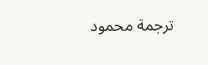ترجمة محمود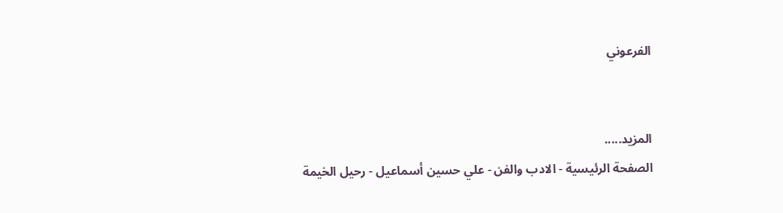الفرعوني


المزيد.....
الصفحة الرئيسية - الادب والفن - علي حسين أسماعيل - رحيل الخيمة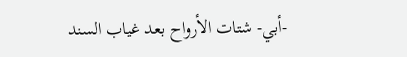-أبي- شتات الأرواح بعد غياب السند